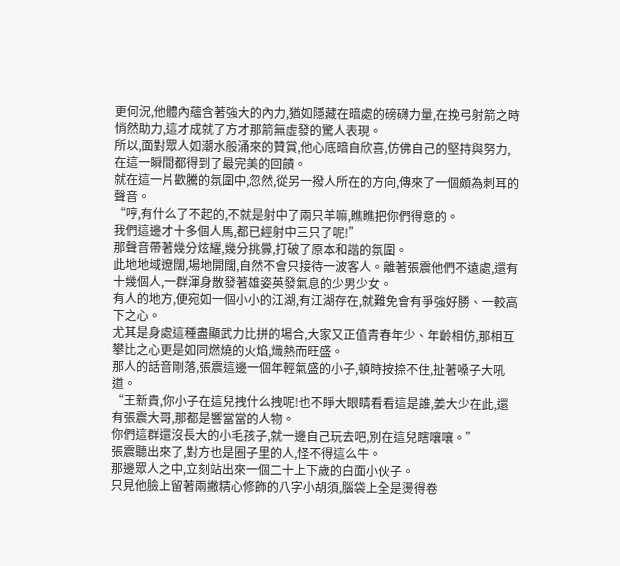更何況,他體內蘊含著強大的內力,猶如隱藏在暗處的磅礴力量,在挽弓射箭之時悄然助力,這才成就了方才那箭無虛發的驚人表現。
所以,面對眾人如潮水般涌來的贊賞,他心底暗自欣喜,仿佛自己的堅持與努力,在這一瞬間都得到了最完美的回饋。
就在這一片歡騰的氛圍中,忽然,從另一撥人所在的方向,傳來了一個頗為刺耳的聲音。
“哼,有什么了不起的,不就是射中了兩只羊嘛,瞧瞧把你們得意的。
我們這邊才十多個人馬,都已經射中三只了呢!”
那聲音帶著幾分炫耀,幾分挑釁,打破了原本和諧的氛圍。
此地地域遼闊,場地開闊,自然不會只接待一波客人。離著張震他們不遠處,還有十幾個人,一群渾身散發著雄姿英發氣息的少男少女。
有人的地方,便宛如一個小小的江湖,有江湖存在,就難免會有爭強好勝、一較高下之心。
尤其是身處這種盡顯武力比拼的場合,大家又正值青春年少、年齡相仿,那相互攀比之心更是如同燃燒的火焰,熾熱而旺盛。
那人的話音剛落,張震這邊一個年輕氣盛的小子,頓時按捺不住,扯著嗓子大吼道。
“王新貴,你小子在這兒拽什么拽呢!也不睜大眼睛看看這是誰,姜大少在此,還有張震大哥,那都是響當當的人物。
你們這群還沒長大的小毛孩子,就一邊自己玩去吧,別在這兒瞎嚷嚷。”
張震聽出來了,對方也是圈子里的人,怪不得這么牛。
那邊眾人之中,立刻站出來一個二十上下歲的白面小伙子。
只見他臉上留著兩撇精心修飾的八字小胡須,腦袋上全是燙得卷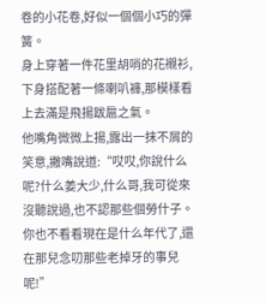卷的小花卷,好似一個個小巧的彈簧。
身上穿著一件花里胡哨的花襯衫,下身搭配著一條喇叭褲,那模樣看上去滿是飛揚跋扈之氣。
他嘴角微微上揚,露出一抹不屑的笑意,撇嘴說道:“哎哎,你說什么呢?什么姜大少,什么哥,我可從來沒聽說過,也不認那些個勞什子。
你也不看看現在是什么年代了,還在那兒念叨那些老掉牙的事兒呢!”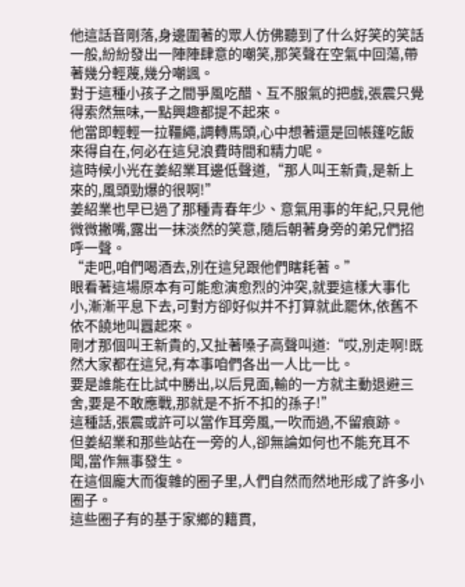他這話音剛落,身邊圍著的眾人仿佛聽到了什么好笑的笑話一般,紛紛發出一陣陣肆意的嘲笑,那笑聲在空氣中回蕩,帶著幾分輕蔑,幾分嘲諷。
對于這種小孩子之間爭風吃醋、互不服氣的把戲,張震只覺得索然無味,一點興趣都提不起來。
他當即輕輕一拉韁繩,調轉馬頭,心中想著還是回帳篷吃飯來得自在,何必在這兒浪費時間和精力呢。
這時候小光在姜紹業耳邊低聲道,“那人叫王新貴,是新上來的,風頭勁爆的很啊!”
姜紹業也早已過了那種青春年少、意氣用事的年紀,只見他微微撇嘴,露出一抹淡然的笑意,隨后朝著身旁的弟兄們招呼一聲。
“走吧,咱們喝酒去,別在這兒跟他們瞎耗著。”
眼看著這場原本有可能愈演愈烈的沖突,就要這樣大事化小,漸漸平息下去,可對方卻好似并不打算就此罷休,依舊不依不饒地叫囂起來。
剛才那個叫王新貴的,又扯著嗓子高聲叫道:“哎,別走啊!既然大家都在這兒,有本事咱們各出一人比一比。
要是誰能在比試中勝出,以后見面,輸的一方就主動退避三舍,要是不敢應戰,那就是不折不扣的孫子!”
這種話,張震或許可以當作耳旁風,一吹而過,不留痕跡。
但姜紹業和那些站在一旁的人,卻無論如何也不能充耳不聞,當作無事發生。
在這個龐大而復雜的圈子里,人們自然而然地形成了許多小圈子。
這些圈子有的基于家鄉的籍貫,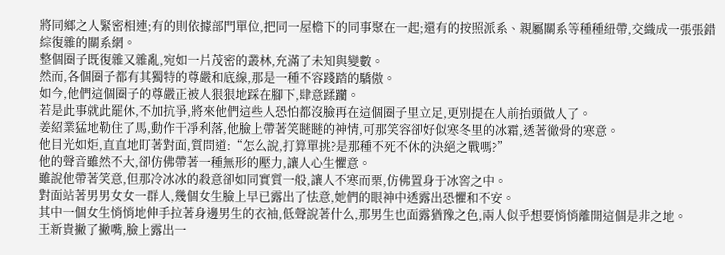將同鄉之人緊密相連;有的則依據部門單位,把同一屋檐下的同事聚在一起;還有的按照派系、親屬關系等種種紐帶,交織成一張張錯綜復雜的關系網。
整個圈子既復雜又雜亂,宛如一片茂密的叢林,充滿了未知與變數。
然而,各個圈子都有其獨特的尊嚴和底線,那是一種不容踐踏的驕傲。
如今,他們這個圈子的尊嚴正被人狠狠地踩在腳下,肆意蹂躪。
若是此事就此罷休,不加抗爭,將來他們這些人恐怕都沒臉再在這個圈子里立足,更別提在人前抬頭做人了。
姜紹業猛地勒住了馬,動作干凈利落,他臉上帶著笑瞇瞇的神情,可那笑容卻好似寒冬里的冰霜,透著徹骨的寒意。
他目光如炬,直直地盯著對面,質問道:“怎么說,打算單挑?是那種不死不休的決絕之戰嗎?”
他的聲音雖然不大,卻仿佛帶著一種無形的壓力,讓人心生懼意。
雖說他帶著笑意,但那冷冰冰的殺意卻如同實質一般,讓人不寒而栗,仿佛置身于冰窖之中。
對面站著男男女女一群人,幾個女生臉上早已露出了怯意,她們的眼神中透露出恐懼和不安。
其中一個女生悄悄地伸手拉著身邊男生的衣袖,低聲說著什么,那男生也面露猶豫之色,兩人似乎想要悄悄離開這個是非之地。
王新貴撇了撇嘴,臉上露出一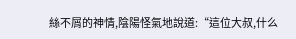絲不屑的神情,陰陽怪氣地說道:“這位大叔,什么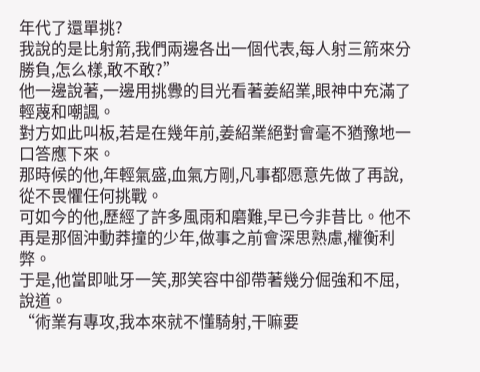年代了還單挑?
我說的是比射箭,我們兩邊各出一個代表,每人射三箭來分勝負,怎么樣,敢不敢?”
他一邊說著,一邊用挑釁的目光看著姜紹業,眼神中充滿了輕蔑和嘲諷。
對方如此叫板,若是在幾年前,姜紹業絕對會毫不猶豫地一口答應下來。
那時候的他,年輕氣盛,血氣方剛,凡事都愿意先做了再說,從不畏懼任何挑戰。
可如今的他,歷經了許多風雨和磨難,早已今非昔比。他不再是那個沖動莽撞的少年,做事之前會深思熟慮,權衡利弊。
于是,他當即呲牙一笑,那笑容中卻帶著幾分倔強和不屈,說道。
“術業有專攻,我本來就不懂騎射,干嘛要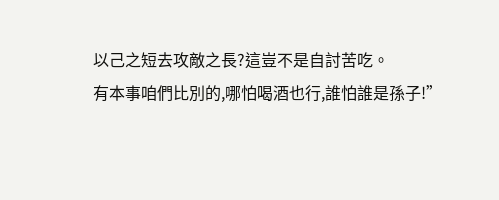以己之短去攻敵之長?這豈不是自討苦吃。
有本事咱們比別的,哪怕喝酒也行,誰怕誰是孫子!”